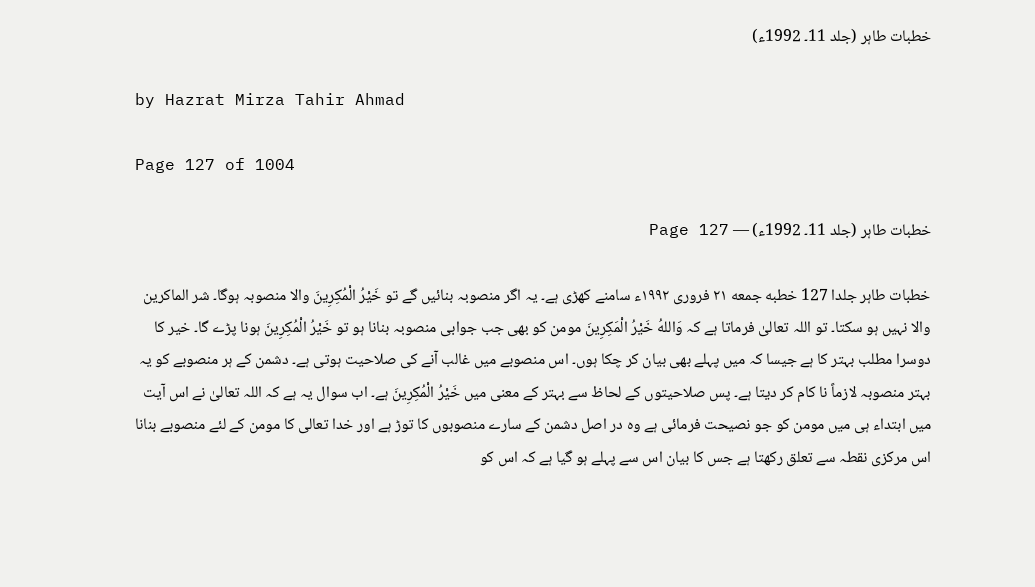خطبات طاہر (جلد 11۔ 1992ء)

by Hazrat Mirza Tahir Ahmad

Page 127 of 1004

خطبات طاہر (جلد 11۔ 1992ء) — Page 127

خطبات طاہر جلدا 127 خطبه جمعه ۲۱ فروری ۱۹۹۲ء سامنے کھڑی ہے۔ یہ اگر منصوبہ بنائیں گے تو خَيْرُ الْمُكِرِينَ والا منصوبہ ہوگا۔ شر الماكرين والا نہیں ہو سکتا۔ تو اللہ تعالیٰ فرماتا ہے کہ وَاللهُ خَيْرُ الْمَكِرِينَ مومن کو بھی جب جوابی منصوبہ بنانا ہو تو خَيْرُ الْمُكِرِينَ ہونا پڑے گا۔ خیر کا دوسرا مطلب بہتر کا ہے جیسا کہ میں پہلے بھی بیان کر چکا ہوں۔ اس منصوبے میں غالب آنے کی صلاحیت ہوتی ہے۔ دشمن کے ہر منصوبے کو یہ بہتر منصوبہ لازماً نا کام کر دیتا ہے۔ پس صلاحیتوں کے لحاظ سے بہتر کے معنی میں خَيْرُ الْمُكِرِينَ ہے۔ اب سوال یہ ہے کہ اللہ تعالیٰ نے اس آیت میں ابتداء ہی میں مومن کو جو نصیحت فرمائی ہے وہ در اصل دشمن کے سارے منصوبوں کا توڑ ہے اور خدا تعالی کا مومن کے لئے منصوبے بنانا اس مرکزی نقطہ سے تعلق رکھتا ہے جس کا بیان اس سے پہلے ہو گیا ہے کہ اس کو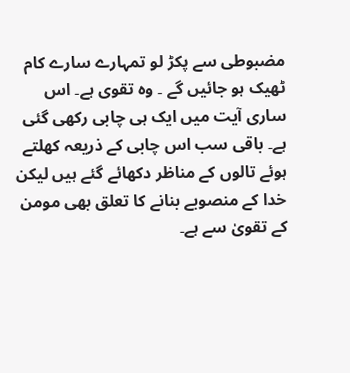مضبوطی سے پکڑ لو تمہارے سارے کام ٹھیک ہو جائیں گے ۔ وہ تقوی ہے۔ اس ساری آیت میں ایک ہی چابی رکھی گئی ہے۔ باقی سب اس چابی کے ذریعہ کھلتے ہوئے تالوں کے مناظر دکھائے گئے ہیں لیکن خدا کے منصوبے بنانے کا تعلق بھی مومن کے تقویٰ سے ہے۔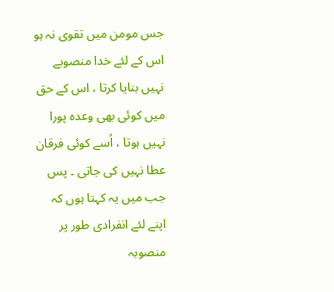جس مومن میں تقوی نہ ہو اس کے لئے خدا منصوبے نہیں بنایا کرتا ، اس کے حق میں کوئی بھی وعدہ پورا نہیں ہوتا ، اُسے کوئی فرقان عطا نہیں کی جاتی ۔ پس جب میں یہ کہتا ہوں کہ اپنے لئے انفرادی طور پر منصوبہ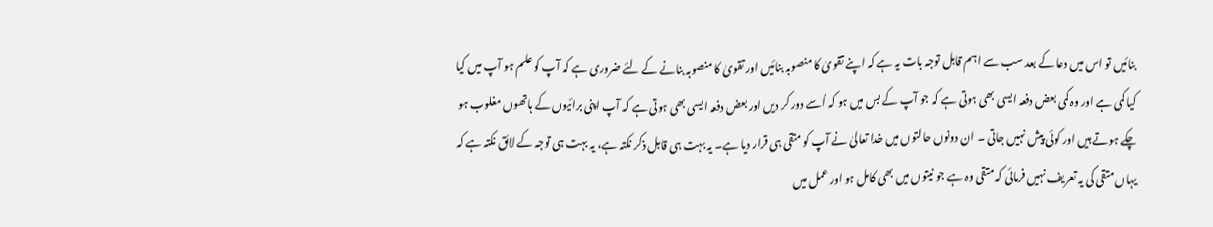بنائیں تو اس میں دعا کے بعد سب سے اہم قابل توجہ بات یہ ہے کہ اپنے تقویٰ کا منصوبہ بنائیں اور تقویٰ کا منصوبہ بنانے کے لئے ضروری ہے کہ آپ کو علم ہو آپ میں کیا کیا کمی ہے اور وہ کمی بعض دفعہ ایسی بھی ہوتی ہے کہ جو آپ کے بس میں ہو کہ اُسے دور کر دیں اور بعض دفعہ ایسی بھی ہوتی ہے کہ آپ اپنی برائیوں کے ہاتھوں مغلوب ہو چکے ہوتے ہیں اور کوئی پیش نہیں جاتی ۔ ان دونوں حالتوں میں خدا تعالیٰ نے آپ کو متقی ہی قرار دیا ہے۔ یہ بہت ہی قابل ذکر نکتہ ہے، یہ بہت ہی توجہ کے لائق نکتہ ہے کہ یہاں متقی کی یہ تعریف نہیں فرمائی کہ متقی وہ ہے جو نیتوں میں بھی کامل ہو اور عمل میں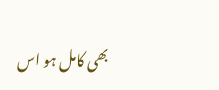بھی کامل ہو اس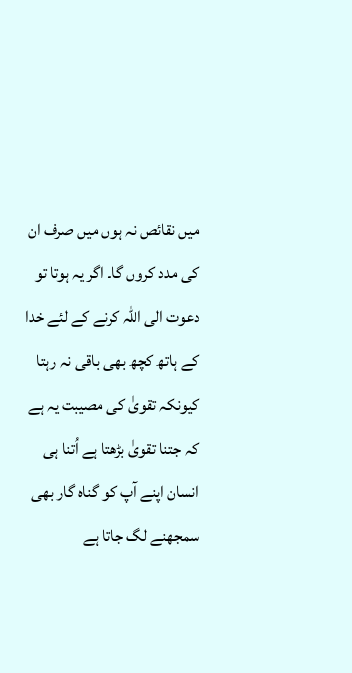میں نقائص نہ ہوں میں صرف ان کی مدد کروں گا۔ اگر یہ ہوتا تو دعوت الی اللہ کرنے کے لئے خدا کے ہاتھ کچھ بھی باقی نہ رہتا کیونکہ تقویٰ کی مصیبت یہ ہے کہ جتنا تقویٰ بڑھتا ہے اُتنا ہی انسان اپنے آپ کو گناہ گار بھی سمجھنے لگ جاتا ہے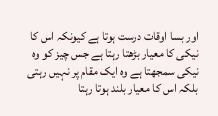اور بسا اوقات درست ہوتا ہے کیونکہ اس کا نیکی کا معیار بڑھتا رہتا ہے جس چیز کو وہ نیکی سمجھتا ہے وہ ایک مقام پر نہیں رہتی بلکہ اس کا معیار بلند ہوتا رہتا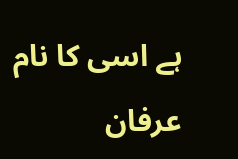ہے اسی کا نام عرفان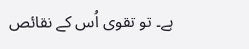ہے۔ تو تقوی اُس کے نقائص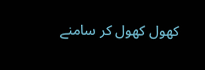کھول کھول کر سامنے